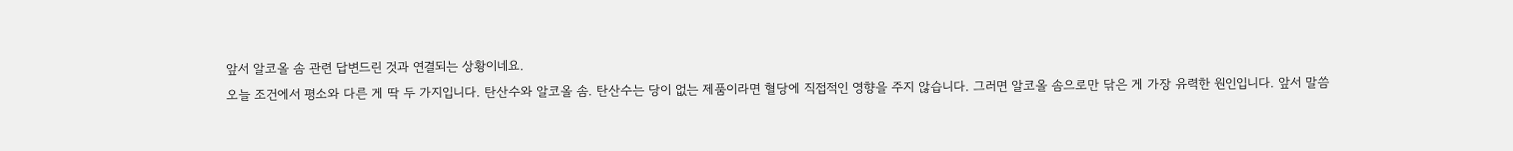앞서 알코올 솜 관련 답변드린 것과 연결되는 상황이네요.
오늘 조건에서 평소와 다른 게 딱 두 가지입니다. 탄산수와 알코올 솜. 탄산수는 당이 없는 제품이라면 혈당에 직접적인 영향을 주지 않습니다. 그러면 알코올 솜으로만 닦은 게 가장 유력한 원인입니다. 앞서 말씀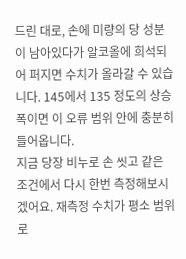드린 대로, 손에 미량의 당 성분이 남아있다가 알코올에 희석되어 퍼지면 수치가 올라갈 수 있습니다. 145에서 135 정도의 상승폭이면 이 오류 범위 안에 충분히 들어옵니다.
지금 당장 비누로 손 씻고 같은 조건에서 다시 한번 측정해보시겠어요. 재측정 수치가 평소 범위로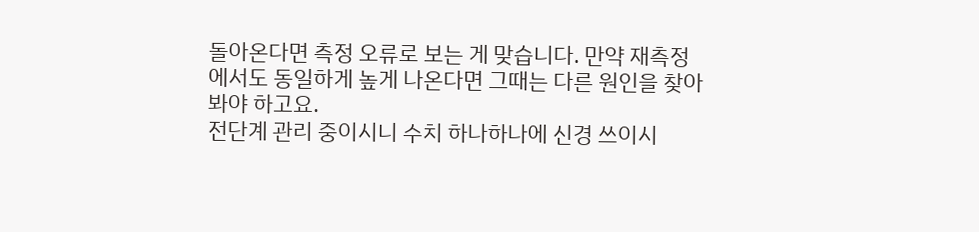돌아온다면 측정 오류로 보는 게 맞습니다. 만약 재측정에서도 동일하게 높게 나온다면 그때는 다른 원인을 찾아봐야 하고요.
전단계 관리 중이시니 수치 하나하나에 신경 쓰이시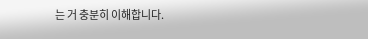는 거 충분히 이해합니다.